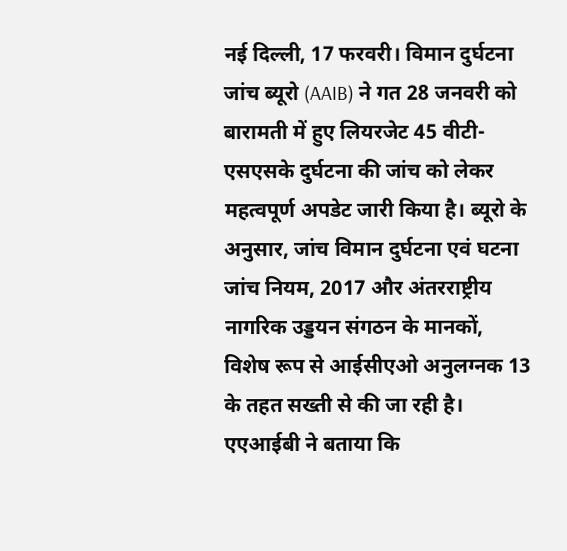नई दिल्ली, 17 फरवरी। विमान दुर्घटना जांच ब्यूरो (AAIB) ने गत 28 जनवरी को बारामती में हुए लियरजेट 45 वीटी-एसएसके दुर्घटना की जांच को लेकर महत्वपूर्ण अपडेट जारी किया है। ब्यूरो के अनुसार, जांच विमान दुर्घटना एवं घटना जांच नियम, 2017 और अंतरराष्ट्रीय नागरिक उड्डयन संगठन के मानकों, विशेष रूप से आईसीएओ अनुलग्नक 13 के तहत सख्ती से की जा रही है।
एएआईबी ने बताया कि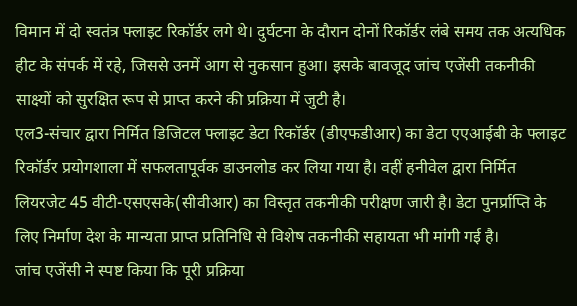विमान में दो स्वतंत्र फ्लाइट रिकॉर्डर लगे थे। दुर्घटना के दौरान दोनों रिकॉर्डर लंबे समय तक अत्यधिक हीट के संपर्क में रहे, जिससे उनमें आग से नुकसान हुआ। इसके बावजूद जांच एजेंसी तकनीकी साक्ष्यों को सुरक्षित रूप से प्राप्त करने की प्रक्रिया में जुटी है।
एल3-संचार द्वारा निर्मित डिजिटल फ्लाइट डेटा रिकॉर्डर (डीएफडीआर) का डेटा एएआईबी के फ्लाइट रिकॉर्डर प्रयोगशाला में सफलतापूर्वक डाउनलोड कर लिया गया है। वहीं हनीवेल द्वारा निर्मित लियरजेट 45 वीटी-एसएसके(सीवीआर) का विस्तृत तकनीकी परीक्षण जारी है। डेटा पुनर्प्राप्ति के लिए निर्माण देश के मान्यता प्राप्त प्रतिनिधि से विशेष तकनीकी सहायता भी मांगी गई है।
जांच एजेंसी ने स्पष्ट किया कि पूरी प्रक्रिया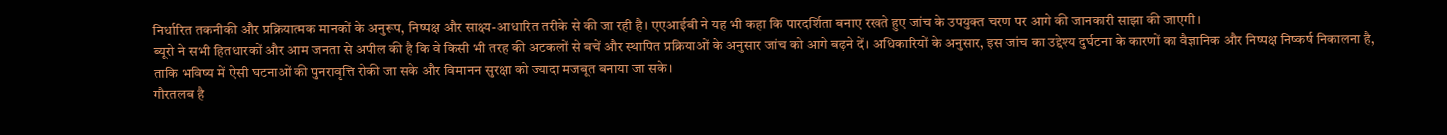निर्धारित तकनीकी और प्रक्रियात्मक मानकों के अनुरूप, निष्पक्ष और साक्ष्य-आधारित तरीके से की जा रही है। एएआईबी ने यह भी कहा कि पारदर्शिता बनाए रखते हुए जांच के उपयुक्त चरण पर आगे की जानकारी साझा की जाएगी।
ब्यूरो ने सभी हितधारकों और आम जनता से अपील की है कि वे किसी भी तरह की अटकलों से बचें और स्थापित प्रक्रियाओं के अनुसार जांच को आगे बढ़ने दें। अधिकारियों के अनुसार, इस जांच का उद्देश्य दुर्घटना के कारणों का वैज्ञानिक और निष्पक्ष निष्कर्ष निकालना है, ताकि भविष्य में ऐसी घटनाओं की पुनरावृत्ति रोकी जा सके और विमानन सुरक्षा को ज्यादा मजबूत बनाया जा सके।
गौरतलब है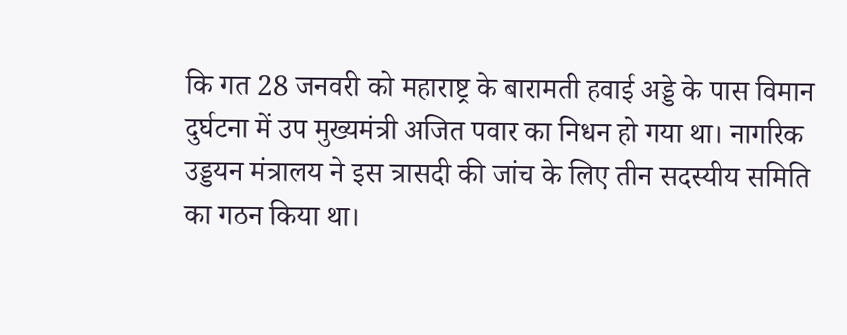कि गत 28 जनवरी को महाराष्ट्र के बारामती हवाई अड्डे के पास विमान दुर्घटना में उप मुख्यमंत्री अजित पवार का निधन हो गया था। नागरिक उड्डयन मंत्रालय ने इस त्रासदी की जांच के लिए तीन सदस्यीय समिति का गठन किया था।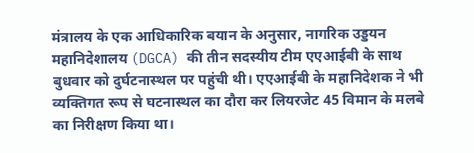मंत्रालय के एक आधिकारिक बयान के अनुसार, नागरिक उड्डयन महानिदेशालय (DGCA) की तीन सदस्यीय टीम एएआईबी के साथ बुधवार को दुर्घटनास्थल पर पहुंची थी। एएआईबी के महानिदेशक ने भी व्यक्तिगत रूप से घटनास्थल का दौरा कर लियरजेट 45 विमान के मलबे का निरीक्षण किया था।